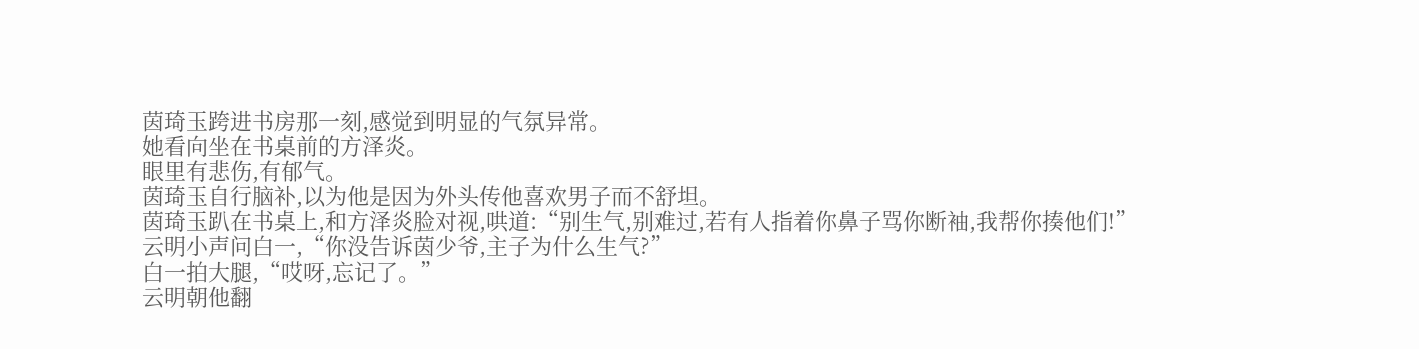茵琦玉跨进书房那一刻,感觉到明显的气氛异常。
她看向坐在书桌前的方泽炎。
眼里有悲伤,有郁气。
茵琦玉自行脑补,以为他是因为外头传他喜欢男子而不舒坦。
茵琦玉趴在书桌上,和方泽炎脸对视,哄道:“别生气,别难过,若有人指着你鼻子骂你断袖,我帮你揍他们!”
云明小声问白一,“你没告诉茵少爷,主子为什么生气?”
白一拍大腿,“哎呀,忘记了。”
云明朝他翻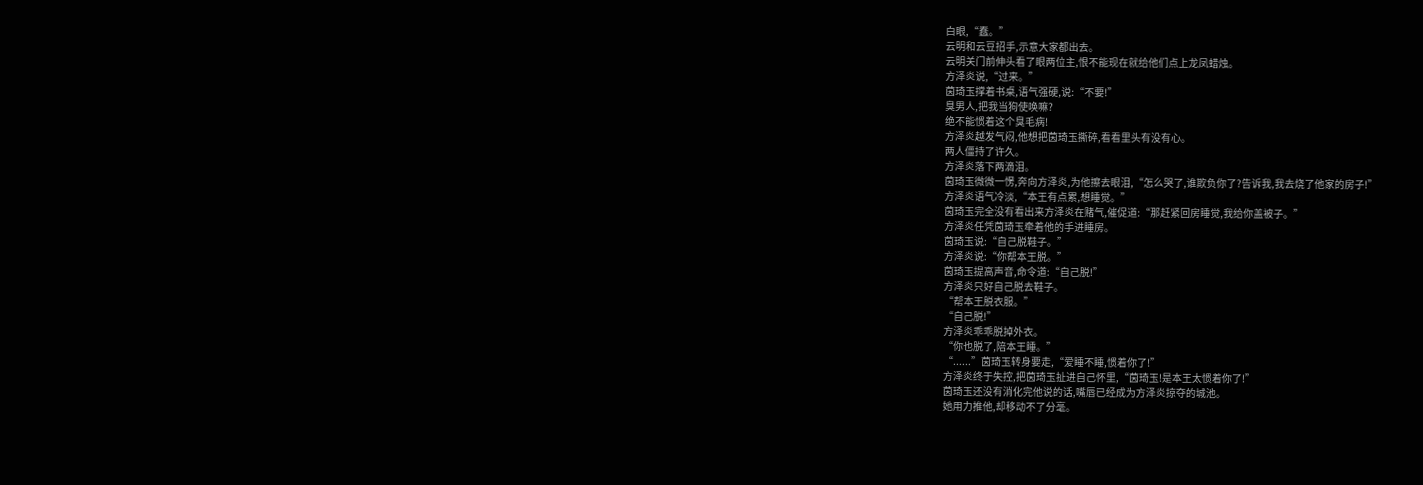白眼,“蠢。”
云明和云豆招手,示意大家都出去。
云明关门前伸头看了眼两位主,恨不能现在就给他们点上龙凤蜡烛。
方泽炎说,“过来。”
茵琦玉撑着书桌,语气强硬,说:“不要!”
臭男人,把我当狗使唤嘛?
绝不能惯着这个臭毛病!
方泽炎越发气闷,他想把茵琦玉撕碎,看看里头有没有心。
两人僵持了许久。
方泽炎落下两滴泪。
茵琦玉微微一愣,奔向方泽炎,为他擦去眼泪,“怎么哭了,谁欺负你了?告诉我,我去烧了他家的房子!”
方泽炎语气冷淡,“本王有点累,想睡觉。”
茵琦玉完全没有看出来方泽炎在赌气,催促道:“那赶紧回房睡觉,我给你盖被子。”
方泽炎任凭茵琦玉牵着他的手进睡房。
茵琦玉说:“自己脱鞋子。”
方泽炎说:“你帮本王脱。”
茵琦玉提高声音,命令道:“自己脱!”
方泽炎只好自己脱去鞋子。
“帮本王脱衣服。”
“自己脱!”
方泽炎乖乖脱掉外衣。
“你也脱了,陪本王睡。”
“......”茵琦玉转身要走,“爱睡不睡,惯着你了!”
方泽炎终于失控,把茵琦玉扯进自己怀里,“茵琦玉!是本王太惯着你了!”
茵琦玉还没有消化完他说的话,嘴唇已经成为方泽炎掠夺的城池。
她用力推他,却移动不了分毫。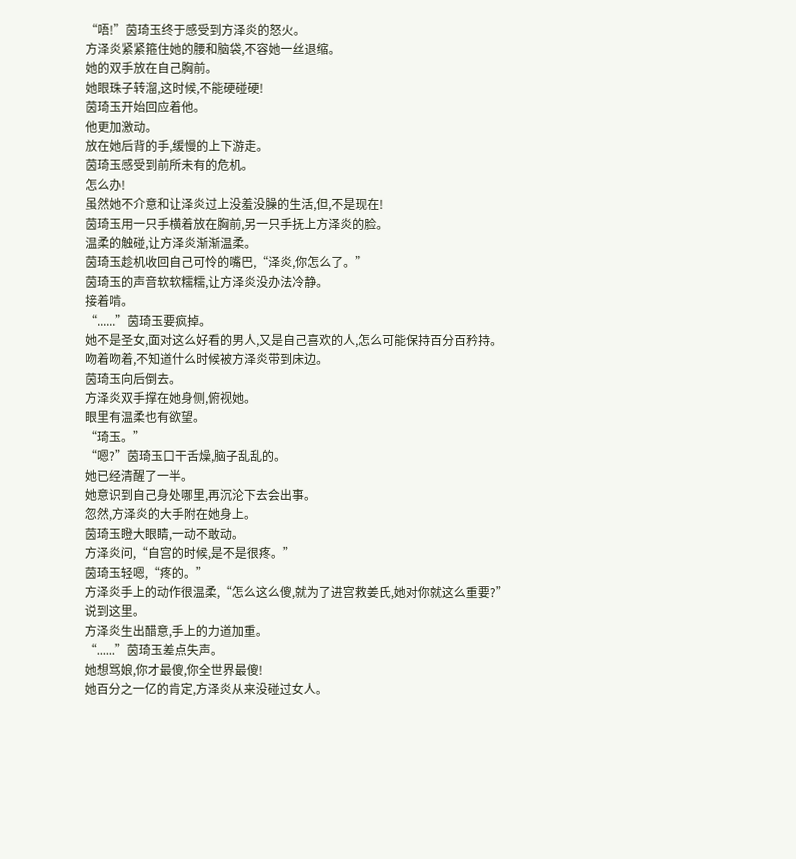“唔!”茵琦玉终于感受到方泽炎的怒火。
方泽炎紧紧箍住她的腰和脑袋,不容她一丝退缩。
她的双手放在自己胸前。
她眼珠子转溜,这时候,不能硬碰硬!
茵琦玉开始回应着他。
他更加激动。
放在她后背的手,缓慢的上下游走。
茵琦玉感受到前所未有的危机。
怎么办!
虽然她不介意和让泽炎过上没羞没臊的生活,但,不是现在!
茵琦玉用一只手横着放在胸前,另一只手抚上方泽炎的脸。
温柔的触碰,让方泽炎渐渐温柔。
茵琦玉趁机收回自己可怜的嘴巴,“泽炎,你怎么了。”
茵琦玉的声音软软糯糯,让方泽炎没办法冷静。
接着啃。
“......”茵琦玉要疯掉。
她不是圣女,面对这么好看的男人,又是自己喜欢的人,怎么可能保持百分百矜持。
吻着吻着,不知道什么时候被方泽炎带到床边。
茵琦玉向后倒去。
方泽炎双手撑在她身侧,俯视她。
眼里有温柔也有欲望。
“琦玉。”
“嗯?”茵琦玉口干舌燥,脑子乱乱的。
她已经清醒了一半。
她意识到自己身处哪里,再沉沦下去会出事。
忽然,方泽炎的大手附在她身上。
茵琦玉瞪大眼睛,一动不敢动。
方泽炎问,“自宫的时候,是不是很疼。”
茵琦玉轻嗯,“疼的。”
方泽炎手上的动作很温柔,“怎么这么傻,就为了进宫救姜氏,她对你就这么重要?”
说到这里。
方泽炎生出醋意,手上的力道加重。
“......”茵琦玉差点失声。
她想骂娘,你才最傻,你全世界最傻!
她百分之一亿的肯定,方泽炎从来没碰过女人。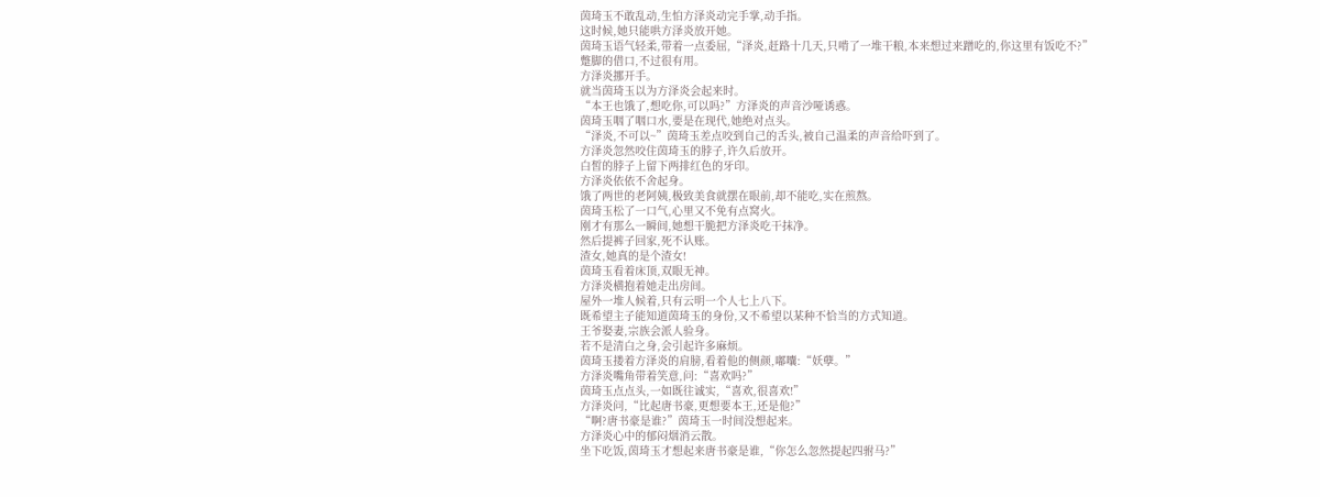茵琦玉不敢乱动,生怕方泽炎动完手掌,动手指。
这时候,她只能哄方泽炎放开她。
茵琦玉语气轻柔,带着一点委屈,“泽炎,赶路十几天,只啃了一堆干粮,本来想过来蹭吃的,你这里有饭吃不?”
蹩脚的借口,不过很有用。
方泽炎挪开手。
就当茵琦玉以为方泽炎会起来时。
“本王也饿了,想吃你,可以吗?”方泽炎的声音沙哑诱惑。
茵琦玉咽了咽口水,要是在现代,她绝对点头。
“泽炎,不可以~”茵琦玉差点咬到自己的舌头,被自己温柔的声音给吓到了。
方泽炎忽然咬住茵琦玉的脖子,许久后放开。
白皙的脖子上留下两排红色的牙印。
方泽炎依依不舍起身。
饿了两世的老阿姨,极致美食就摆在眼前,却不能吃,实在煎熬。
茵琦玉松了一口气,心里又不免有点窝火。
刚才有那么一瞬间,她想干脆把方泽炎吃干抹净。
然后提裤子回家,死不认账。
渣女,她真的是个渣女!
茵琦玉看着床顶,双眼无神。
方泽炎横抱着她走出房间。
屋外一堆人候着,只有云明一个人七上八下。
既希望主子能知道茵琦玉的身份,又不希望以某种不恰当的方式知道。
王爷娶妻,宗族会派人验身。
若不是清白之身,会引起许多麻烦。
茵琦玉搂着方泽炎的肩膀,看着他的侧颜,嘟囔:“妖孽。”
方泽炎嘴角带着笑意,问:“喜欢吗?”
茵琦玉点点头,一如既往诚实,“喜欢,很喜欢!”
方泽炎问,“比起唐书豪,更想要本王,还是他?”
“啊?唐书豪是谁?”茵琦玉一时间没想起来。
方泽炎心中的郁闷烟消云散。
坐下吃饭,茵琦玉才想起来唐书豪是谁,“你怎么忽然提起四驸马?”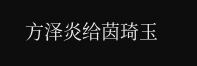方泽炎给茵琦玉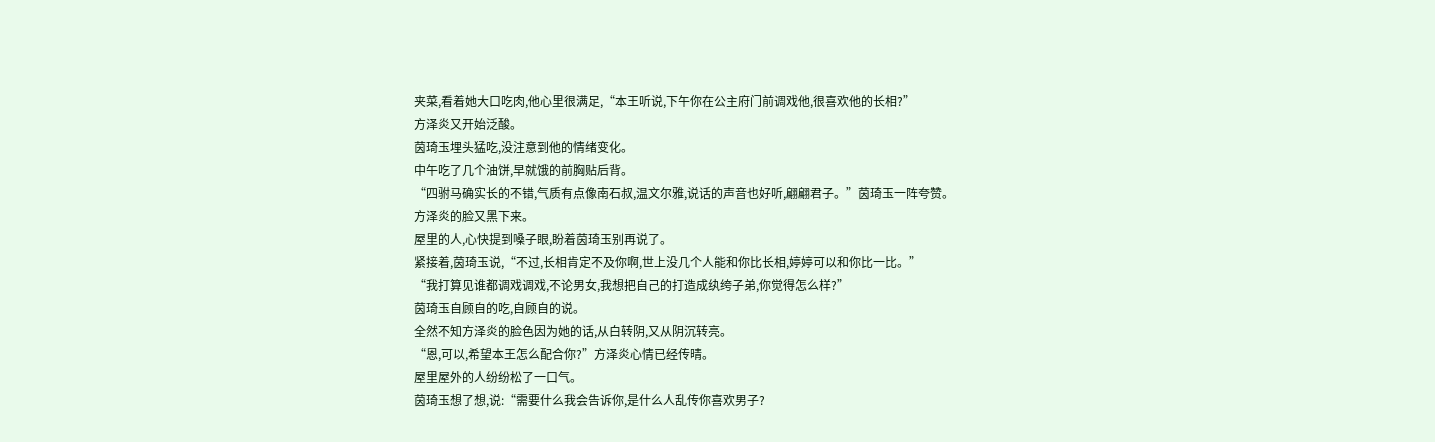夹菜,看着她大口吃肉,他心里很满足,“本王听说,下午你在公主府门前调戏他,很喜欢他的长相?”
方泽炎又开始泛酸。
茵琦玉埋头猛吃,没注意到他的情绪变化。
中午吃了几个油饼,早就饿的前胸贴后背。
“四驸马确实长的不错,气质有点像南石叔,温文尔雅,说话的声音也好听,翩翩君子。”茵琦玉一阵夸赞。
方泽炎的脸又黑下来。
屋里的人,心快提到嗓子眼,盼着茵琦玉别再说了。
紧接着,茵琦玉说,“不过,长相肯定不及你啊,世上没几个人能和你比长相,婷婷可以和你比一比。”
“我打算见谁都调戏调戏,不论男女,我想把自己的打造成纨绔子弟,你觉得怎么样?”
茵琦玉自顾自的吃,自顾自的说。
全然不知方泽炎的脸色因为她的话,从白转阴,又从阴沉转亮。
“恩,可以,希望本王怎么配合你?”方泽炎心情已经传晴。
屋里屋外的人纷纷松了一口气。
茵琦玉想了想,说:“需要什么我会告诉你,是什么人乱传你喜欢男子?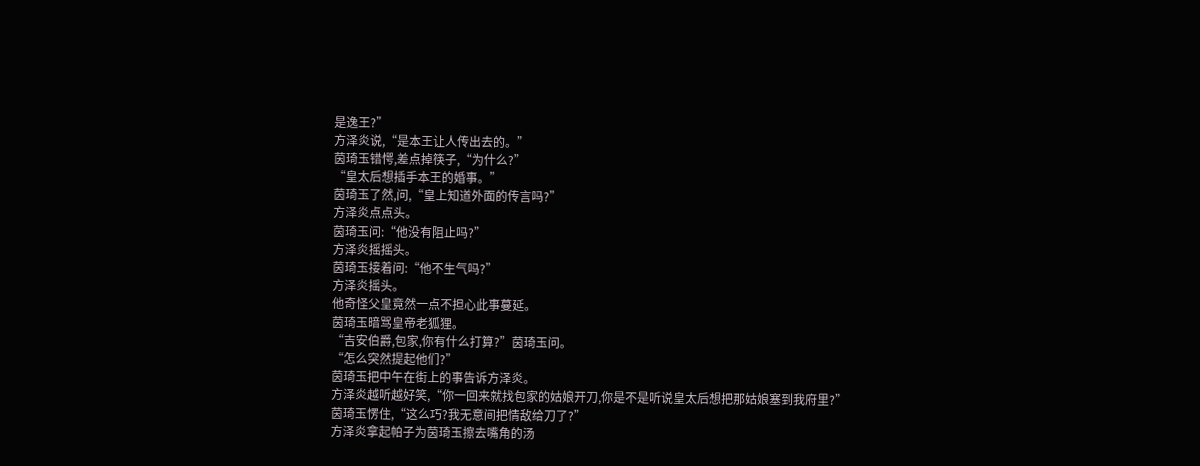是逸王?”
方泽炎说,“是本王让人传出去的。”
茵琦玉错愕,差点掉筷子,“为什么?”
“皇太后想插手本王的婚事。”
茵琦玉了然,问,“皇上知道外面的传言吗?”
方泽炎点点头。
茵琦玉问:“他没有阻止吗?”
方泽炎摇摇头。
茵琦玉接着问:“他不生气吗?”
方泽炎摇头。
他奇怪父皇竟然一点不担心此事蔓延。
茵琦玉暗骂皇帝老狐狸。
“吉安伯爵,包家,你有什么打算?”茵琦玉问。
“怎么突然提起他们?”
茵琦玉把中午在街上的事告诉方泽炎。
方泽炎越听越好笑,“你一回来就找包家的姑娘开刀,你是不是听说皇太后想把那姑娘塞到我府里?”
茵琦玉愣住,“这么巧?我无意间把情敌给刀了?”
方泽炎拿起帕子为茵琦玉擦去嘴角的汤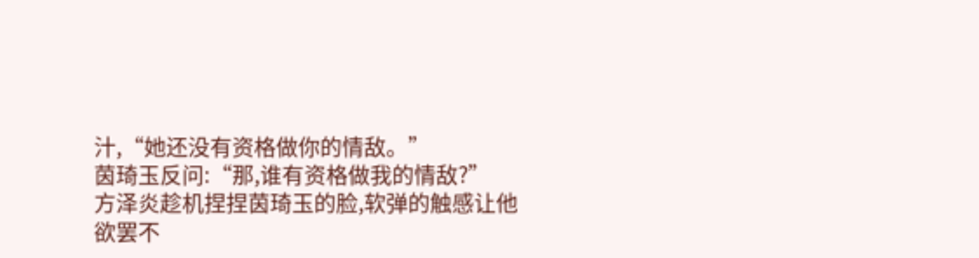汁,“她还没有资格做你的情敌。”
茵琦玉反问:“那,谁有资格做我的情敌?”
方泽炎趁机捏捏茵琦玉的脸,软弹的触感让他欲罢不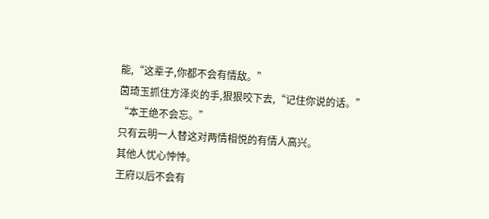能,“这辈子,你都不会有情敌。”
茵琦玉抓住方泽炎的手,狠狠咬下去,“记住你说的话。”
“本王绝不会忘。”
只有云明一人替这对两情相悦的有情人高兴。
其他人忧心忡忡。
王府以后不会有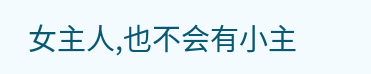女主人,也不会有小主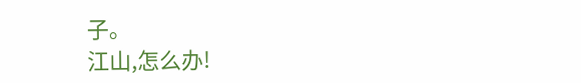子。
江山,怎么办!